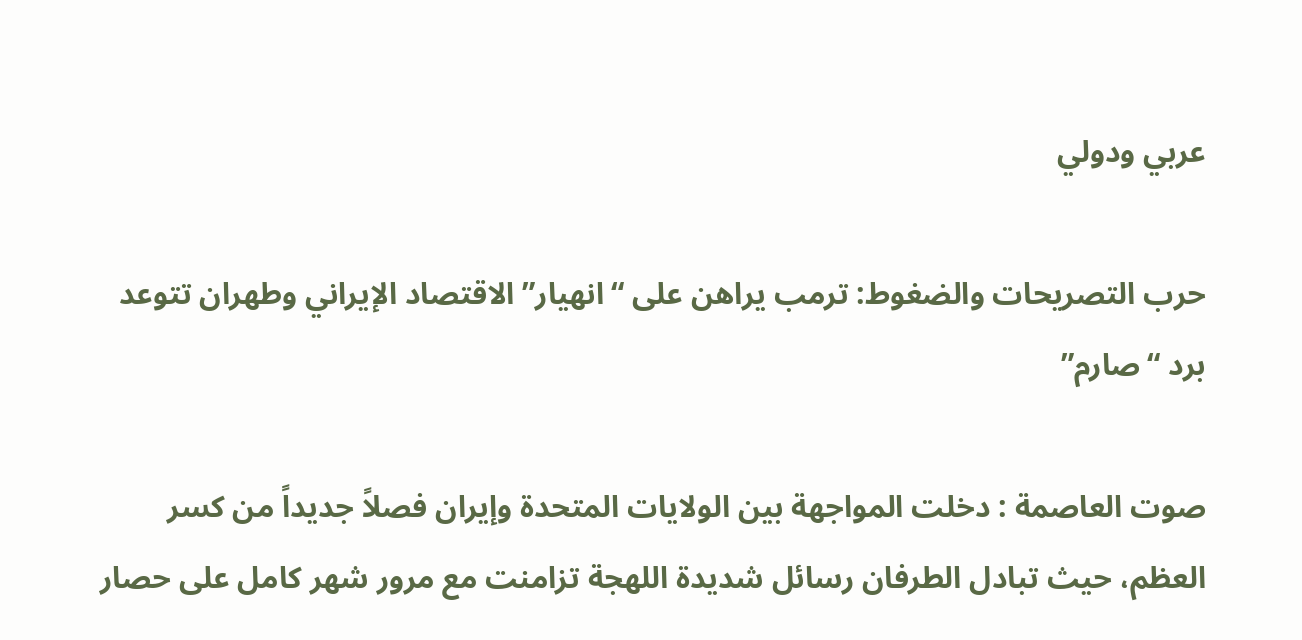عربي ودولي

حرب التصريحات والضغوط: ترمب يراهن على “انهيار” الاقتصاد الإيراني وطهران تتوعد برد “صارم”

صوت العاصمة : دخلت المواجهة بين الولايات المتحدة وإيران فصلاً جديداً من كسر العظم، حيث تبادل الطرفان رسائل شديدة اللهجة تزامنت مع مرور شهر كامل على حصار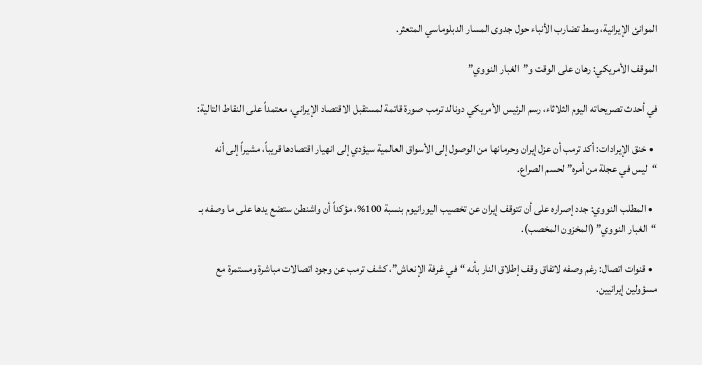الموانئ الإيرانية، وسط تضارب الأنباء حول جدوى المسار الدبلوماسي المتعثر.

الموقف الأمريكي: رهان على الوقت و”الغبار النووي”

في أحدث تصريحاته اليوم الثلاثاء، رسم الرئيس الأمريكي دونالد ترمب صورة قاتمة لمستقبل الاقتصاد الإيراني، معتمداً على النقاط التالية:

  • خنق الإيرادات: أكد ترمب أن عزل إيران وحرمانها من الوصول إلى الأسواق العالمية سيؤدي إلى انهيار اقتصادها قريباً، مشيراً إلى أنه “ليس في عجلة من أمره” لحسم الصراع.

  • المطلب النووي: جدد إصراره على أن تتوقف إيران عن تخصيب اليورانيوم بنسبة 100%، مؤكداً أن واشنطن ستضع يدها على ما وصفه بـ “الغبار النووي” (المخزون المخصب).

  • قنوات اتصال: رغم وصفه لاتفاق وقف إطلاق النار بأنه “في غرفة الإنعاش”، كشف ترمب عن وجود اتصالات مباشرة ومستمرة مع مسؤولين إيرانيين.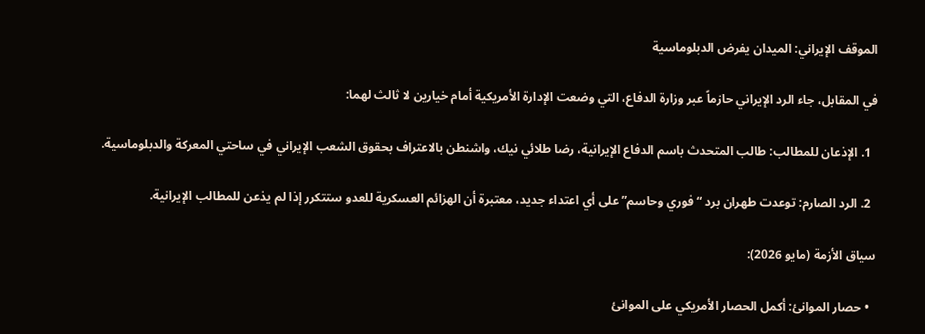الموقف الإيراني: الميدان يفرض الدبلوماسية

في المقابل، جاء الرد الإيراني حازماً عبر وزارة الدفاع، التي وضعت الإدارة الأمريكية أمام خيارين لا ثالث لهما:

  1. الإذعان للمطالب: طالب المتحدث باسم الدفاع الإيرانية، رضا طلائي نيك، واشنطن بالاعتراف بحقوق الشعب الإيراني في ساحتي المعركة والدبلوماسية.

  2. الرد الصارم: توعدت طهران برد “فوري وحاسم” على أي اعتداء جديد، معتبرة أن الهزائم العسكرية للعدو ستتكرر إذا لم يذعن للمطالب الإيرانية.

سياق الأزمة (مايو 2026):

  • حصار الموانئ: أكمل الحصار الأمريكي على الموانئ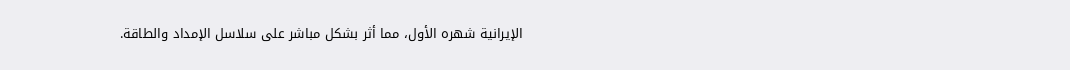الإيرانية شهره الأول، مما أثر بشكل مباشر على سلاسل الإمداد والطاقة.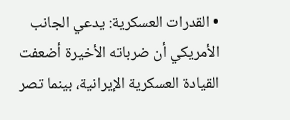• القدرات العسكرية: يدعي الجانب الأمريكي أن ضرباته الأخيرة أضعفت القيادة العسكرية الإيرانية، بينما تصر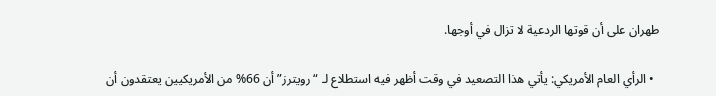طهران على أن قوتها الردعية لا تزال في أوجها.

  • الرأي العام الأمريكي: يأتي هذا التصعيد في وقت أظهر فيه استطلاع لـ “رويترز” أن 66% من الأمريكيين يعتقدون أن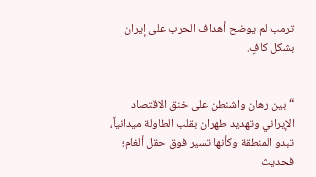ترمب لم يوضح أهداف الحرب على إيران بشكل كافٍ.


“بين رهان واشنطن على خنق الاقتصاد الإيراني وتهديد طهران بقلب الطاولة ميدانياً، تبدو المنطقة وكأنها تسير فوق حقل ألغام؛ فحديث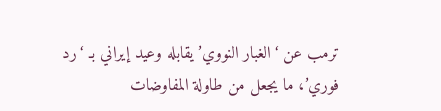ترمب عن ‘الغبار النووي’ يقابله وعيد إيراني بـ ‘رد فوري’، ما يجعل من طاولة المفاوضات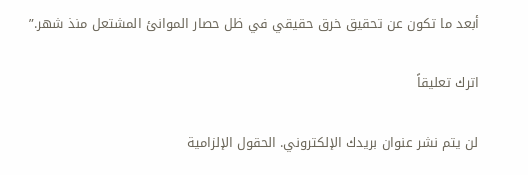أبعد ما تكون عن تحقيق خرق حقيقي في ظل حصار الموانئ المشتعل منذ شهر.”

اترك تعليقاً

لن يتم نشر عنوان بريدك الإلكتروني. الحقول الإلزامية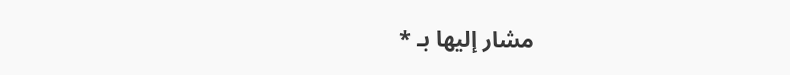مشار إليها بـ *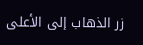زر الذهاب إلى الأعلى